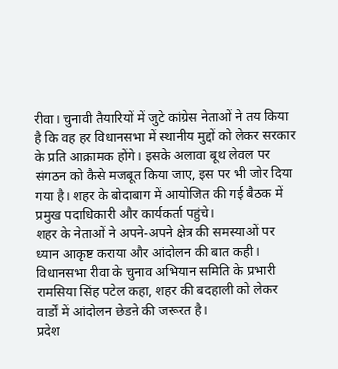रीवा। चुनावी तैयारियों में जुटे कांग्रेस नेताओं ने तय किया है कि वह हर विधानसभा में स्थानीय मुद्दों को लेकर सरकार के प्रति आक्रामक होंगे। इसके अलावा बूथ लेवल पर संगठन को कैसे मजबूत किया जाए, इस पर भी जोर दिया गया है। शहर के बोदाबाग में आयोजित की गई बैठक में प्रमुख पदाधिकारी और कार्यकर्ता पहुंचे।
शहर के नेताओं ने अपने-अपने क्षेत्र की समस्याओं पर ध्यान आकृष्ट कराया और आंदोलन की बात कही। विधानसभा रीवा के चुनाव अभियान समिति के प्रभारी रामसिया सिंह पटेल कहा, शहर की बदहाली को लेकर वार्डों में आंदोलन छेडऩे की जरूरत है।
प्रदेश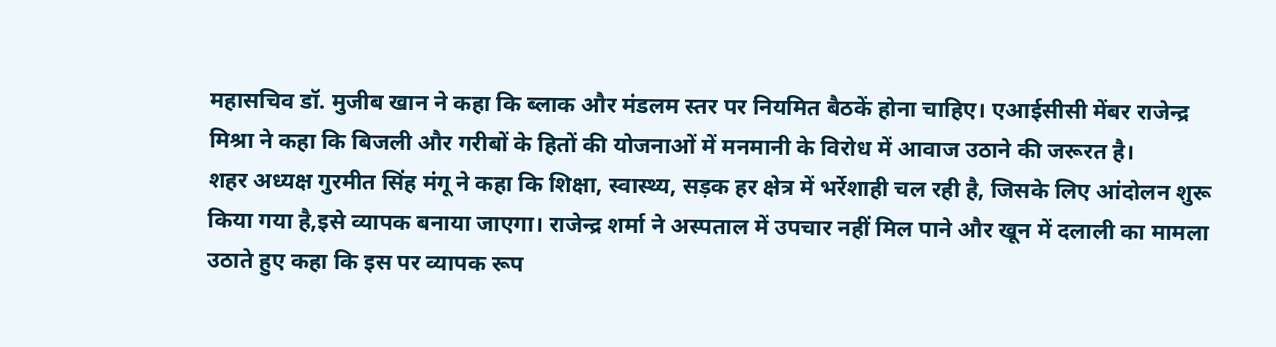महासचिव डॉ. मुजीब खान ने कहा कि ब्लाक और मंडलम स्तर पर नियमित बैठकें होना चाहिए। एआईसीसी मेंबर राजेन्द्र मिश्रा ने कहा कि बिजली और गरीबों के हितों की योजनाओं में मनमानी के विरोध में आवाज उठाने की जरूरत है।
शहर अध्यक्ष गुरमीत सिंह मंगू ने कहा कि शिक्षा, स्वास्थ्य, सड़क हर क्षेत्र में भर्रेशाही चल रही है, जिसके लिए आंदोलन शुरू किया गया है,इसे व्यापक बनाया जाएगा। राजेन्द्र शर्मा ने अस्पताल में उपचार नहीं मिल पाने और खून में दलाली का मामला उठाते हुए कहा कि इस पर व्यापक रूप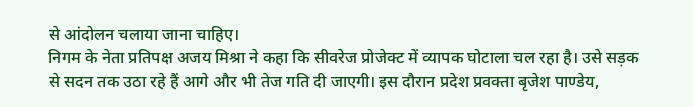से आंदोलन चलाया जाना चाहिए।
निगम के नेता प्रतिपक्ष अजय मिश्रा ने कहा कि सीवरेज प्रोजेक्ट में व्यापक घोटाला चल रहा है। उसे सड़क से सदन तक उठा रहे हैं आगे और भी तेज गति दी जाएगी। इस दौरान प्रदेश प्रवक्ता बृजेश पाण्डेय,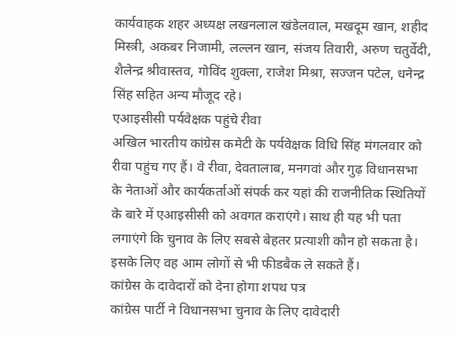कार्यवाहक शहर अध्यक्ष लखनलाल खंडेलवाल, मखदूम खान, शहीद मिस्त्री, अकबर निजामी, लल्लन खान, संजय तिवारी, अरुण चतुर्वेदी, शैलेन्द्र श्रीवास्तव, गोविंद शुक्ला, राजेश मिश्रा, सज्जन पटेल, धनेन्द्र सिंह सहित अन्य मौजूद रहे।
एआइसीसी पर्यवेक्षक पहुंचे रीवा
अखिल भारतीय कांग्रेस कमेटी के पर्यवेक्षक विधि सिंह मंगलवार को रीवा पहुंच गए हैं। वे रीवा, देवतालाब, मनगवां और गुढ़ विधानसभा के नेताओं और कार्यकर्ताओं संपर्क कर यहां की राजनीतिक स्थितियों के बारे में एआइसीसी को अवगत कराएंगे। साथ ही यह भी पता लगाएंगे कि चुनाव के लिए सबसे बेहतर प्रत्याशी कौन हो सकता है। इसके लिए वह आम लोगों से भी फीडबैक ले सकते हैं।
कांग्रेस के दावेदारों को देना होगा शपथ पत्र
कांग्रेस पार्टी ने विधानसभा चुनाव के लिए दावेदारी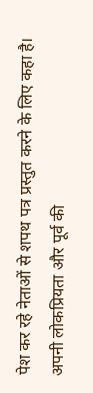पेश कर रहे नेताओं से शपथ पत्र प्रस्तुत करने के लिए कहा है। अपनी लोकप्रियता और पूर्व की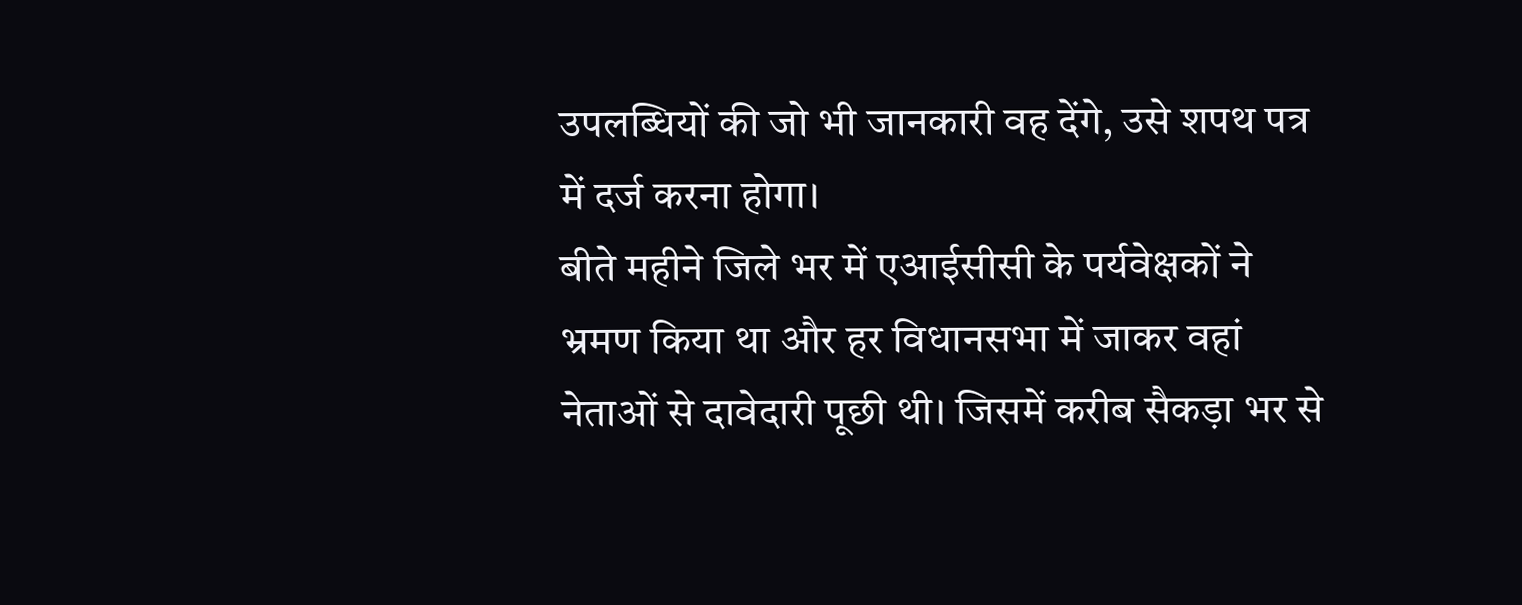उपलब्धियों की जो भी जानकारी वह देंगे, उसे शपथ पत्र में दर्ज करना होगा।
बीते महीने जिले भर में एआईसीसी के पर्यवेक्षकों ने भ्रमण किया था और हर विधानसभा में जाकर वहां नेताओं से दावेदारी पूछी थी। जिसमें करीब सैकड़ा भर से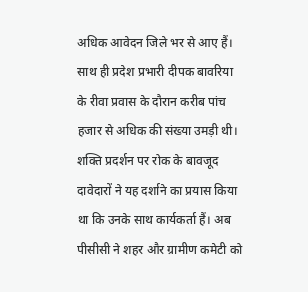अधिक आवेदन जिले भर से आए हैं। साथ ही प्रदेश प्रभारी दीपक बावरिया के रीवा प्रवास के दौरान करीब पांच हजार से अधिक की संख्या उमड़ी थी। शक्ति प्रदर्शन पर रोक के बावजूद दावेदारों ने यह दर्शाने का प्रयास किया था कि उनके साथ कार्यकर्ता हैं। अब पीसीसी ने शहर और ग्रामीण कमेटी को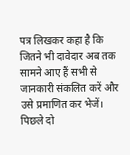पत्र लिखकर कहा है कि जितने भी दावेदार अब तक सामने आए हैं सभी से जानकारी संकलित करें और उसे प्रमाणित कर भेजें।
पिछले दो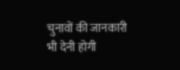चुनावों की जानकारी भी देनी होगी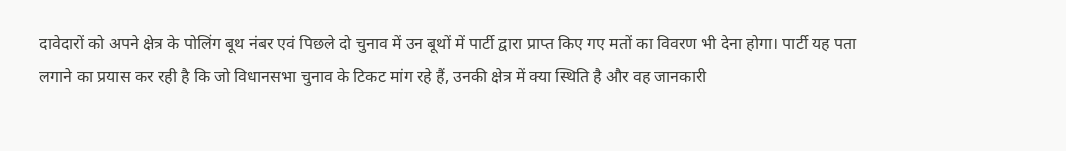दावेदारों को अपने क्षेत्र के पोलिंग बूथ नंबर एवं पिछले दो चुनाव में उन बूथों में पार्टी द्वारा प्राप्त किए गए मतों का विवरण भी देना होगा। पार्टी यह पता लगाने का प्रयास कर रही है कि जो विधानसभा चुनाव के टिकट मांग रहे हैं, उनकी क्षेत्र में क्या स्थिति है और वह जानकारी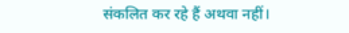संकलित कर रहे हैं अथवा नहीं।